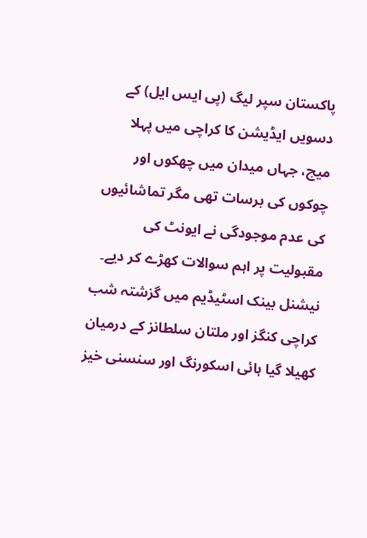پاکستان سپر لیگ (پی ایس ایل) کے دسویں ایڈیشن کا کراچی میں پہلا میچ، جہاں میدان میں چھکوں اور چوکوں کی برسات تھی مگر تماشائیوں کی عدم موجودگی نے ایونٹ کی مقبولیت پر اہم سوالات کھڑے کر دیے۔
نیشنل بینک اسٹیڈیم میں گزشتہ شب کراچی کنگز اور ملتان سلطانز کے درمیان کھیلا گیا ہائی اسکورنگ اور سنسنی خیز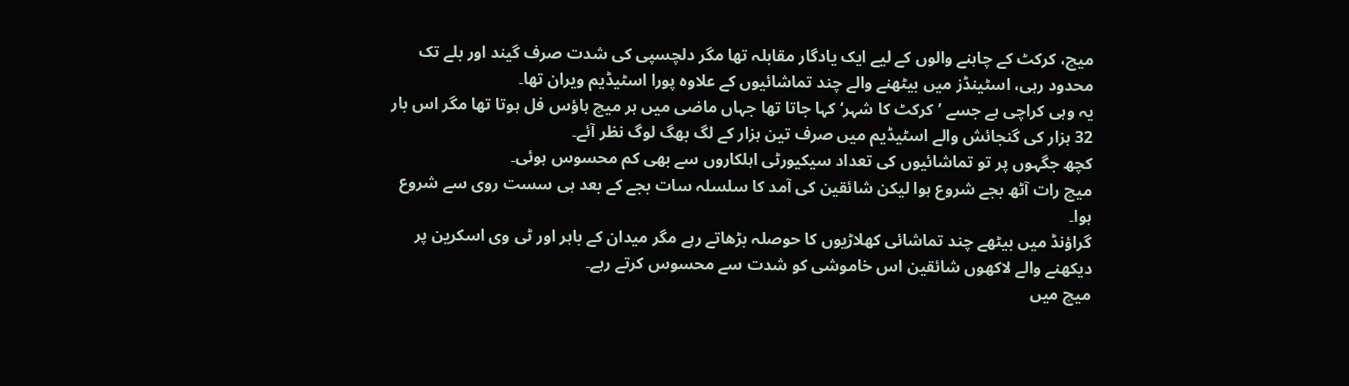میچ، کرکٹ کے چاہنے والوں کے لیے ایک یادگار مقابلہ تھا مگر دلچسپی کی شدت صرف گیند اور بلے تک محدود رہی، اسٹینڈز میں بیٹھنے والے چند تماشائیوں کے علاوہ پورا اسٹیڈیم ویران تھا۔
یہ وہی کراچی ہے جسے ’کرکٹ کا شہر‘ کہا جاتا تھا جہاں ماضی میں ہر میچ ہاؤس فل ہوتا تھا مگر اس بار 32 ہزار کی گنجائش والے اسٹیڈیم میں صرف تین ہزار کے لگ بھگ لوگ نظر آئے۔
کچھ جگہوں پر تو تماشائیوں کی تعداد سیکیورٹی اہلکاروں سے بھی کم محسوس ہوئی۔
میچ رات آٹھ بجے شروع ہوا لیکن شائقین کی آمد کا سلسلہ سات بجے کے بعد ہی سست روی سے شروع ہوا۔
گراؤنڈ میں بیٹھے چند تماشائی کھلاڑیوں کا حوصلہ بڑھاتے رہے مگر میدان کے باہر اور ٹی وی اسکرین پر دیکھنے والے لاکھوں شائقین اس خاموشی کو شدت سے محسوس کرتے رہے۔
میچ میں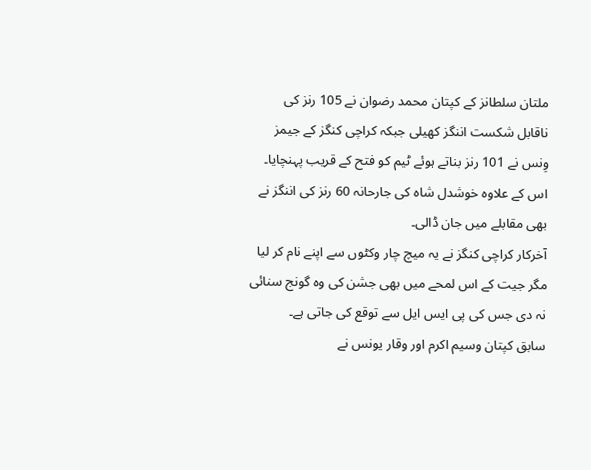ملتان سلطانز کے کپتان محمد رضوان نے 105 رنز کی ناقابل شکست اننگز کھیلی جبکہ کراچی کنگز کے جیمز وِنس نے 101 رنز بناتے ہوئے ٹیم کو فتح کے قریب پہنچایا۔
اس کے علاوہ خوشدل شاہ کی جارحانہ 60 رنز کی اننگز نے بھی مقابلے میں جان ڈالی۔
آخرکار کراچی کنگز نے یہ میچ چار وکٹوں سے اپنے نام کر لیا مگر جیت کے اس لمحے میں بھی جشن کی وہ گونج سنائی نہ دی جس کی پی ایس ایل سے توقع کی جاتی ہے۔
سابق کپتان وسیم اکرم اور وقار یونس نے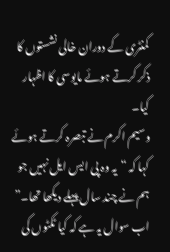کمنٹری کے دوران خالی نشستوں کا ذکر کرتے ہوئے مایوسی کا اظہار کیا۔
وسیم اکرم نے تبصرہ کرتے ہوئے کہا کہ “یہ وہ پی ایس ایل نہیں جو ہم نے چند سال پہلے دیکھا تھا۔”
اب سوال یہ ہے کہ کیا ٹکٹوں کی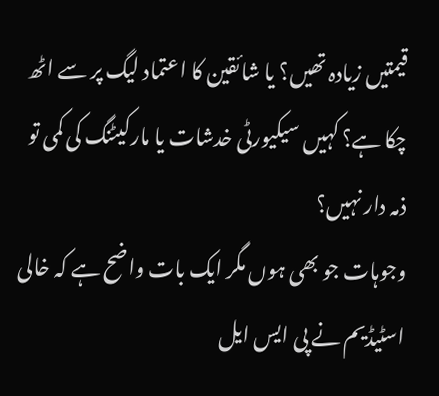قیمتیں زیادہ تھیں؟ یا شائقین کا اعتماد لیگ پر سے اٹھ چکا ہے؟ کہیں سیکیورٹی خدشات یا مارکیٹنگ کی کمی تو ذمہ دار نہیں؟
وجوہات جو بھی ہوں مگر ایک بات واضح ہے کہ خالی اسٹیڈیم نے پی ایس ایل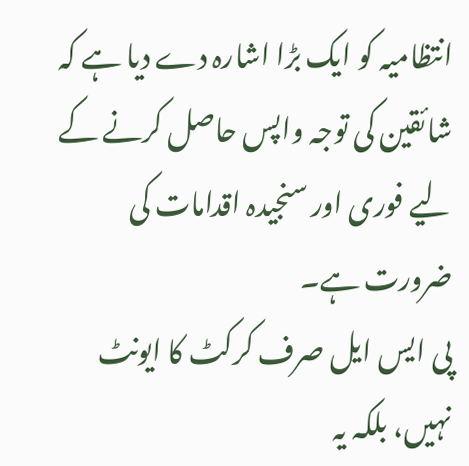انتظامیہ کو ایک بڑا اشارہ دے دیا ہے کہ شائقین کی توجہ واپس حاصل کرنے کے لیے فوری اور سنجیدہ اقدامات کی ضرورت ہے۔
پی ایس ایل صرف کرکٹ کا ایونٹ نہیں، بلکہ یہ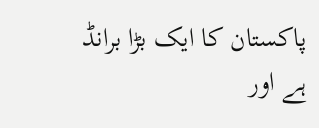پاکستان کا ایک بڑا برانڈ ہے اور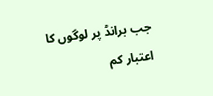جب برانڈ پر لوگوں کا اعتبار کم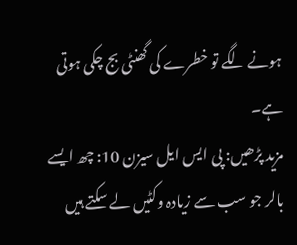ہونے لگے تو خطرے کی گھنٹی بج چکی ہوتی ہے۔
مزید پڑھیں: پی ایس ایل سیزن 10: چھ ایسے بالر جو سب سے زیادہ وکٹیں لے سکتے ہیں